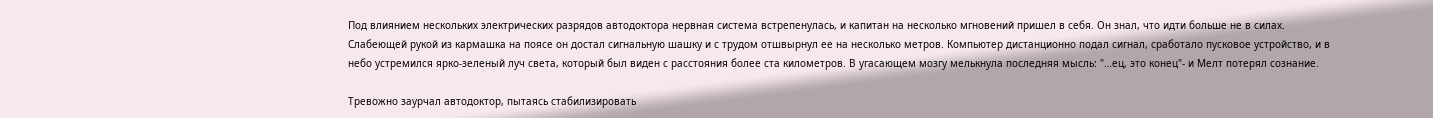Под влиянием нескольких электрических разрядов автодоктора нервная система встрепенулась, и капитан на несколько мгновений пришел в себя. Он знал, что идти больше не в силах. Слабеющей рукой из кармашка на поясе он достал сигнальную шашку и с трудом отшвырнул ее на несколько метров. Компьютер дистанционно подал сигнал, сработало пусковое устройство, и в небо устремился ярко-зеленый луч света, который был виден с расстояния более ста километров. В угасающем мозгу мелькнула последняя мысль: "…ец, это конец"- и Мелт потерял сознание.

Тревожно заурчал автодоктор, пытаясь стабилизировать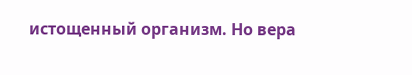истощенный организм. Но вера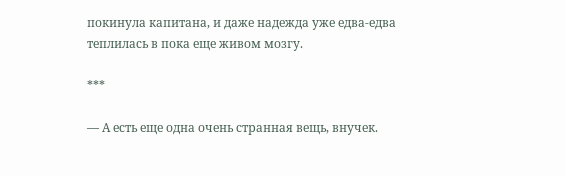покинула капитана, и даже надежда уже едва-едва теплилась в пока еще живом мозгу.

***

— А есть еще одна очень странная вещь, внучек.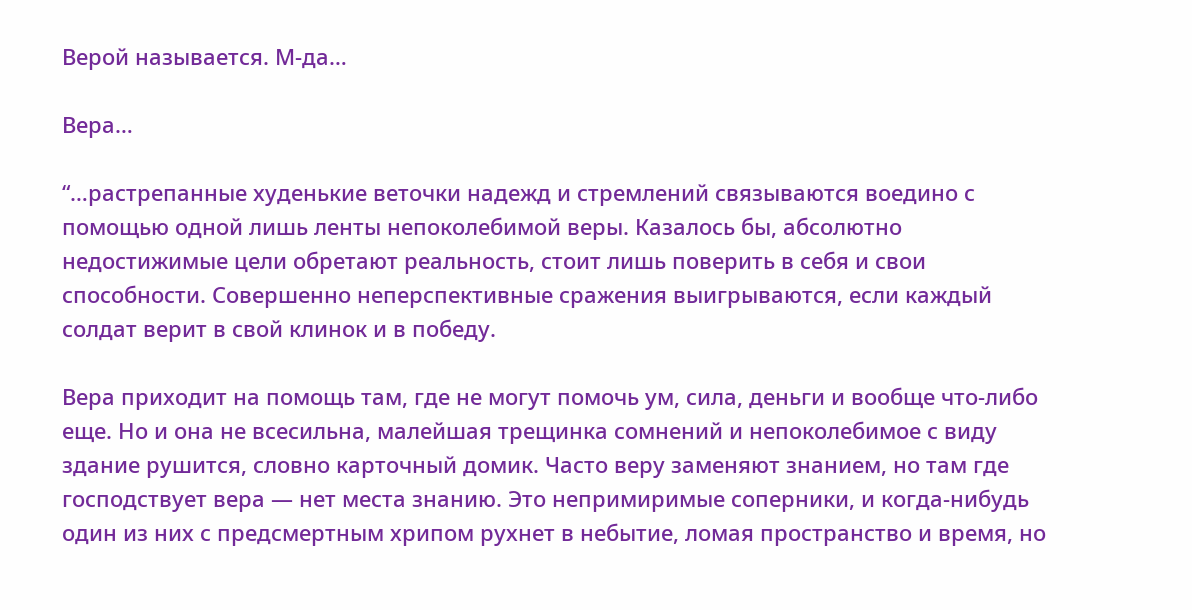Верой называется. М-да…

Вера…

“…растрепанные худенькие веточки надежд и стремлений связываются воедино с помощью одной лишь ленты непоколебимой веры. Казалось бы, абсолютно недостижимые цели обретают реальность, стоит лишь поверить в себя и свои способности. Совершенно неперспективные сражения выигрываются, если каждый солдат верит в свой клинок и в победу.

Вера приходит на помощь там, где не могут помочь ум, сила, деньги и вообще что-либо еще. Но и она не всесильна, малейшая трещинка сомнений и непоколебимое с виду здание рушится, словно карточный домик. Часто веру заменяют знанием, но там где господствует вера — нет места знанию. Это непримиримые соперники, и когда-нибудь один из них с предсмертным хрипом рухнет в небытие, ломая пространство и время, но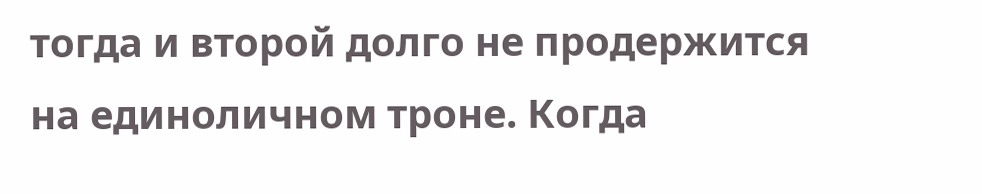тогда и второй долго не продержится на единоличном троне. Когда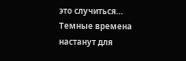это случиться… Темные времена настанут для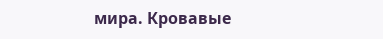мира. Кровавые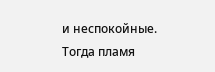и неспокойные. Тогда пламя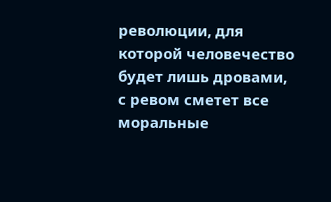революции, для которой человечество будет лишь дровами, с ревом сметет все моральные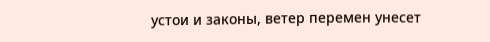устои и законы, ветер перемен унесет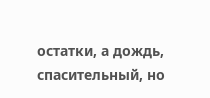остатки, а дождь, спасительный, но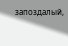запоздалый,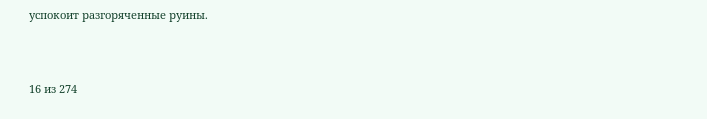успокоит разгоряченные руины.



16 из 274